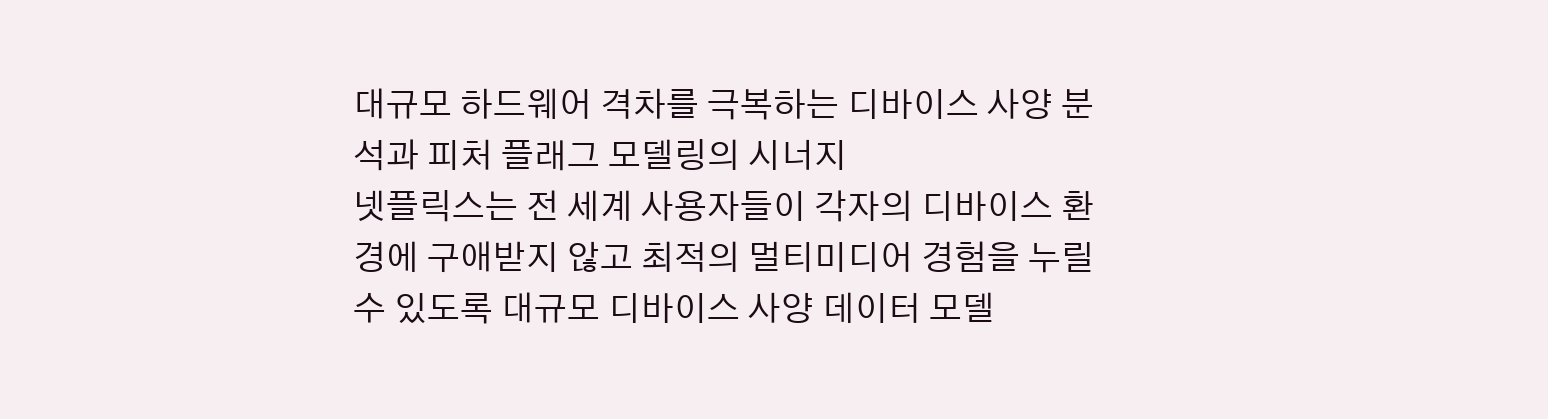대규모 하드웨어 격차를 극복하는 디바이스 사양 분석과 피처 플래그 모델링의 시너지
넷플릭스는 전 세계 사용자들이 각자의 디바이스 환경에 구애받지 않고 최적의 멀티미디어 경험을 누릴 수 있도록 대규모 디바이스 사양 데이터 모델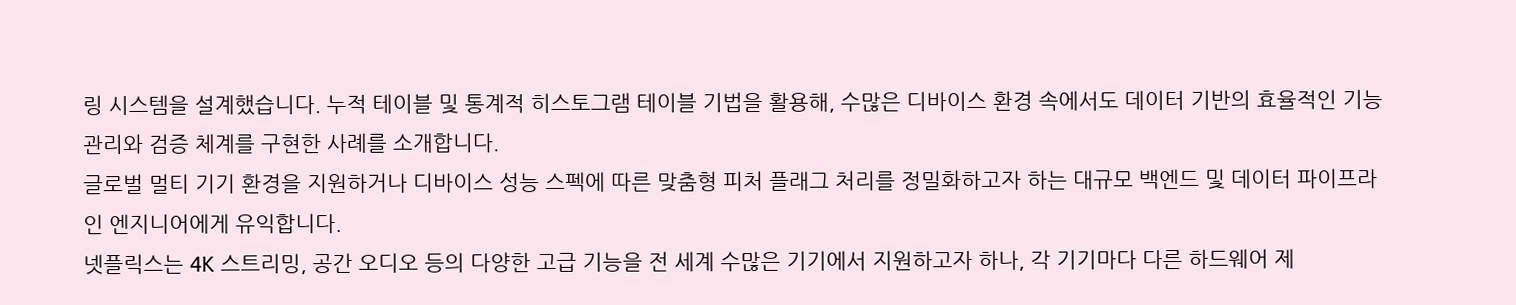링 시스템을 설계했습니다. 누적 테이블 및 통계적 히스토그램 테이블 기법을 활용해, 수많은 디바이스 환경 속에서도 데이터 기반의 효율적인 기능 관리와 검증 체계를 구현한 사례를 소개합니다.
글로벌 멀티 기기 환경을 지원하거나 디바이스 성능 스펙에 따른 맞춤형 피처 플래그 처리를 정밀화하고자 하는 대규모 백엔드 및 데이터 파이프라인 엔지니어에게 유익합니다.
넷플릭스는 4K 스트리밍, 공간 오디오 등의 다양한 고급 기능을 전 세계 수많은 기기에서 지원하고자 하나, 각 기기마다 다른 하드웨어 제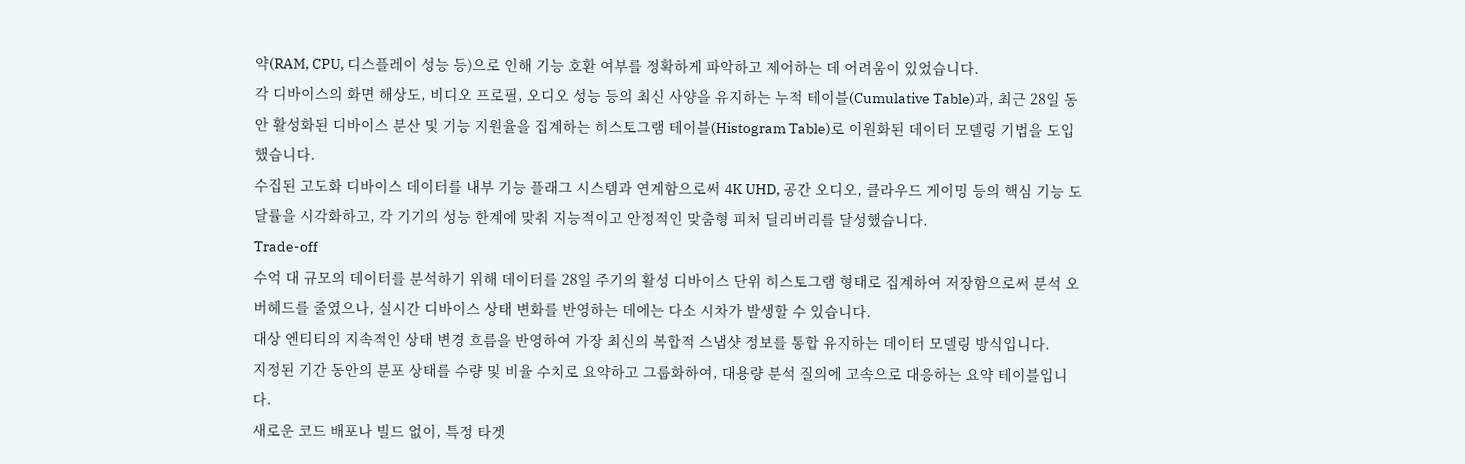약(RAM, CPU, 디스플레이 성능 등)으로 인해 기능 호환 여부를 정확하게 파악하고 제어하는 데 어려움이 있었습니다.
각 디바이스의 화면 해상도, 비디오 프로필, 오디오 성능 등의 최신 사양을 유지하는 누적 테이블(Cumulative Table)과, 최근 28일 동안 활성화된 디바이스 분산 및 기능 지원율을 집계하는 히스토그램 테이블(Histogram Table)로 이원화된 데이터 모델링 기법을 도입했습니다.
수집된 고도화 디바이스 데이터를 내부 기능 플래그 시스템과 연계함으로써 4K UHD, 공간 오디오, 클라우드 게이밍 등의 핵심 기능 도달률을 시각화하고, 각 기기의 성능 한계에 맞춰 지능적이고 안정적인 맞춤형 피처 딜리버리를 달성했습니다.
Trade-off
수억 대 규모의 데이터를 분석하기 위해 데이터를 28일 주기의 활성 디바이스 단위 히스토그램 형태로 집계하여 저장함으로써 분석 오버헤드를 줄였으나, 실시간 디바이스 상태 변화를 반영하는 데에는 다소 시차가 발생할 수 있습니다.
대상 엔티티의 지속적인 상태 변경 흐름을 반영하여 가장 최신의 복합적 스냅샷 정보를 통합 유지하는 데이터 모델링 방식입니다.
지정된 기간 동안의 분포 상태를 수량 및 비율 수치로 요약하고 그룹화하여, 대용량 분석 질의에 고속으로 대응하는 요약 테이블입니다.
새로운 코드 배포나 빌드 없이, 특정 타겟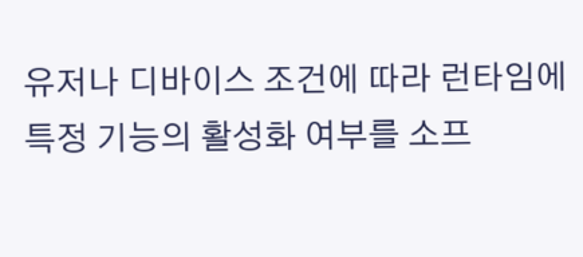유저나 디바이스 조건에 따라 런타임에 특정 기능의 활성화 여부를 소프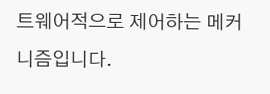트웨어적으로 제어하는 메커니즘입니다.